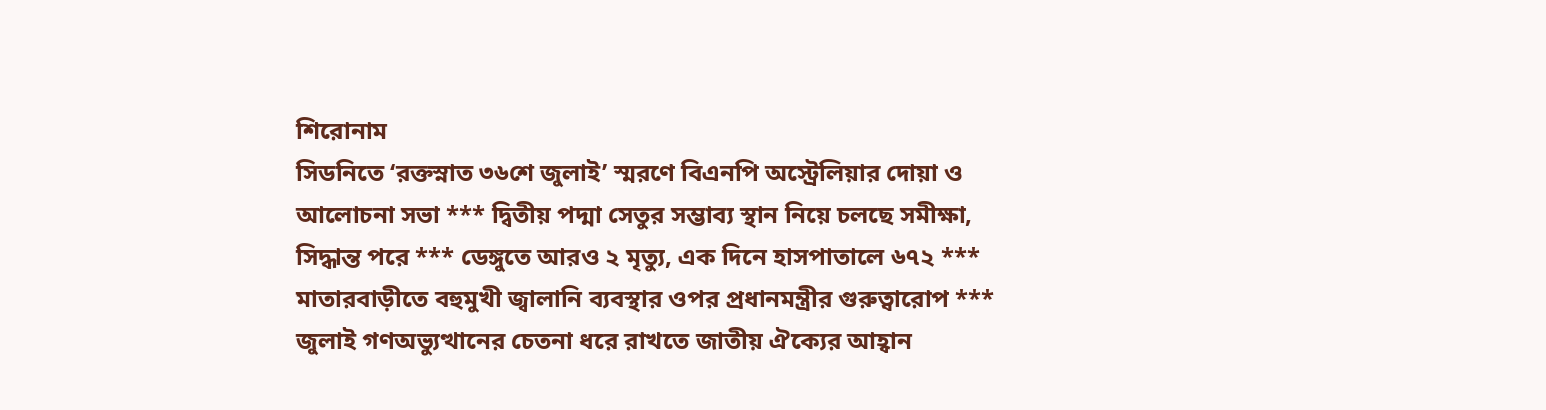শিরোনাম
সিডনিতে ‘রক্তস্নাত ৩৬শে জুলাই’ স্মরণে বিএনপি অস্ট্রেলিয়ার দোয়া ও আলোচনা সভা *** দ্বিতীয় পদ্মা সেতুর সম্ভাব্য স্থান নিয়ে চলছে সমীক্ষা, সিদ্ধান্ত পরে *** ডেঙ্গুতে আরও ২ মৃত্যু, এক দিনে হাসপাতালে ৬৭২ *** মাতারবাড়ীতে বহুমুখী জ্বালানি ব্যবস্থার ওপর প্রধানমন্ত্রীর গুরুত্বারোপ *** জুলাই গণঅভ্যুত্থানের চেতনা ধরে রাখতে জাতীয় ঐক্যের আহ্বান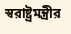স্বরাষ্ট্রমন্ত্রীর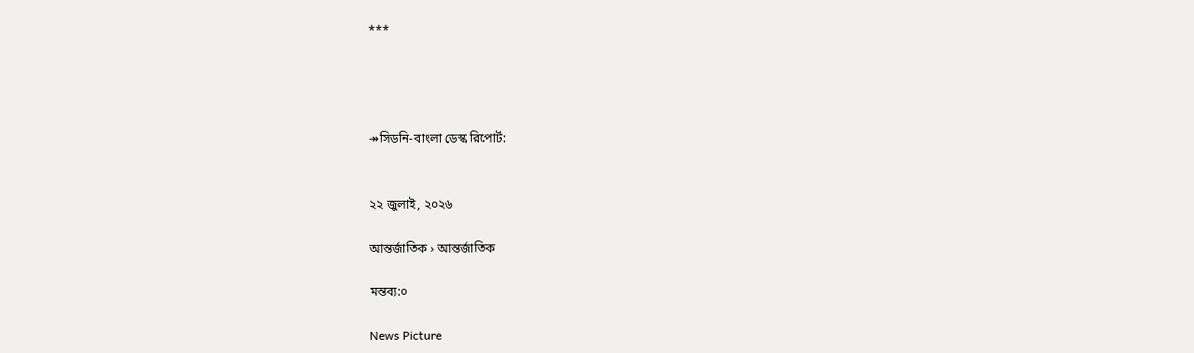***




↠সিডনি-বাংলা ডেস্ক রিপোর্ট:


২২ জুলাই, ২০২৬

আন্তর্জাতিক › আন্তর্জাতিক

মন্তব্য:০

News Picture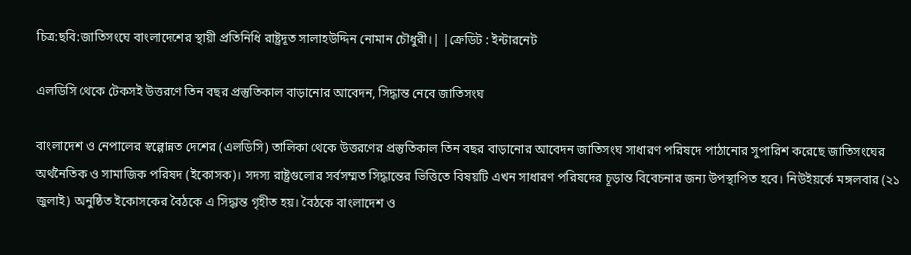চিত্র:ছবি:জাতিসংঘে বাংলাদেশের স্থায়ী প্রতিনিধি রাষ্ট্রদূত সালাহউদ্দিন নোমান চৌধুরী।| |ক্রেডিট : ইন্টারনেট

এলডিসি থেকে টেকসই উত্তরণে তিন বছর প্রস্তুতিকাল বাড়ানোর আবেদন, সিদ্ধান্ত নেবে জাতিসংঘ

বাংলাদেশ ও নেপালের স্বল্পোন্নত দেশের (এলডিসি) তালিকা থেকে উত্তরণের প্রস্তুতিকাল তিন বছর বাড়ানোর আবেদন জাতিসংঘ সাধারণ পরিষদে পাঠানোর সুপারিশ করেছে জাতিসংঘের অর্থনৈতিক ও সামাজিক পরিষদ (ইকোসক)। সদস্য রাষ্ট্রগুলোর সর্বসম্মত সিদ্ধান্তের ভিত্তিতে বিষয়টি এখন সাধারণ পরিষদের চূড়ান্ত বিবেচনার জন্য উপস্থাপিত হবে। নিউইয়র্কে মঙ্গলবার (২১ জুলাই) অনুষ্ঠিত ইকোসকের বৈঠকে এ সিদ্ধান্ত গৃহীত হয়। বৈঠকে বাংলাদেশ ও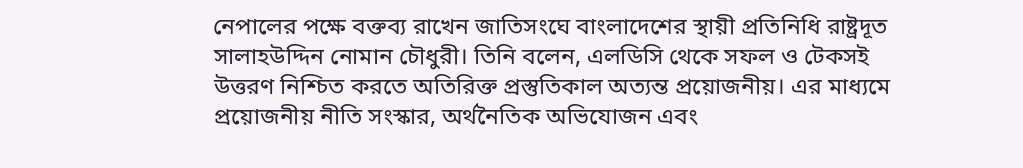নেপালের পক্ষে বক্তব্য রাখেন জাতিসংঘে বাংলাদেশের স্থায়ী প্রতিনিধি রাষ্ট্রদূত সালাহউদ্দিন নোমান চৌধুরী। তিনি বলেন, এলডিসি থেকে সফল ও টেকসই উত্তরণ নিশ্চিত করতে অতিরিক্ত প্রস্তুতিকাল অত্যন্ত প্রয়োজনীয়। এর মাধ্যমে প্রয়োজনীয় নীতি সংস্কার, অর্থনৈতিক অভিযোজন এবং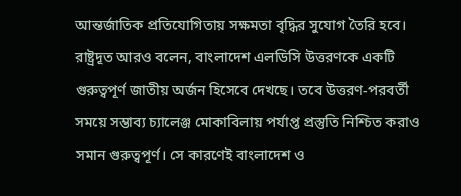আন্তর্জাতিক প্রতিযোগিতায় সক্ষমতা বৃদ্ধির সুযোগ তৈরি হবে। রাষ্ট্রদূত আরও বলেন, বাংলাদেশ এলডিসি উত্তরণকে একটি গুরুত্বপূর্ণ জাতীয় অর্জন হিসেবে দেখছে। তবে উত্তরণ-পরবর্তী সময়ে সম্ভাব্য চ্যালেঞ্জ মোকাবিলায় পর্যাপ্ত প্রস্তুতি নিশ্চিত করাও সমান গুরুত্বপূর্ণ। সে কারণেই বাংলাদেশ ও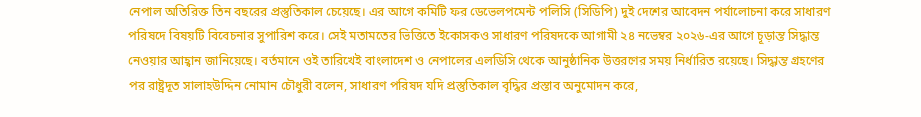নেপাল অতিরিক্ত তিন বছরের প্রস্তুতিকাল চেয়েছে। এর আগে কমিটি ফর ডেভেলপমেন্ট পলিসি (সিডিপি) দুই দেশের আবেদন পর্যালোচনা করে সাধারণ পরিষদে বিষয়টি বিবেচনার সুপারিশ করে। সেই মতামতের ভিত্তিতে ইকোসকও সাধারণ পরিষদকে আগামী ২৪ নভেম্বর ২০২৬-এর আগে চূড়ান্ত সিদ্ধান্ত নেওয়ার আহ্বান জানিয়েছে। বর্তমানে ওই তারিখেই বাংলাদেশ ও নেপালের এলডিসি থেকে আনুষ্ঠানিক উত্তরণের সময় নির্ধারিত রয়েছে। সিদ্ধান্ত গ্রহণের পর রাষ্ট্রদূত সালাহউদ্দিন নোমান চৌধুরী বলেন, সাধারণ পরিষদ যদি প্রস্তুতিকাল বৃদ্ধির প্রস্তাব অনুমোদন করে,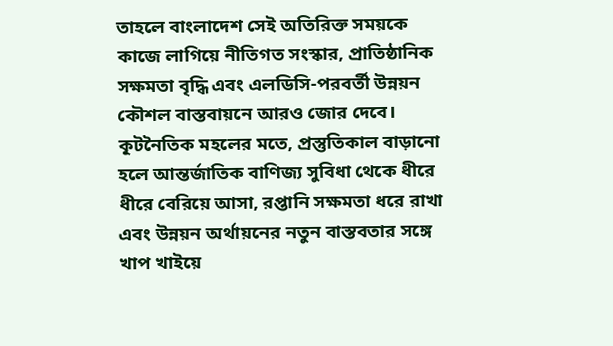তাহলে বাংলাদেশ সেই অতিরিক্ত সময়কে কাজে লাগিয়ে নীতিগত সংস্কার, প্রাতিষ্ঠানিক সক্ষমতা বৃদ্ধি এবং এলডিসি-পরবর্তী উন্নয়ন কৌশল বাস্তবায়নে আরও জোর দেবে। কূটনৈতিক মহলের মতে, প্রস্তুতিকাল বাড়ানো হলে আন্তর্জাতিক বাণিজ্য সুবিধা থেকে ধীরে ধীরে বেরিয়ে আসা, রপ্তানি সক্ষমতা ধরে রাখা এবং উন্নয়ন অর্থায়নের নতুন বাস্তবতার সঙ্গে খাপ খাইয়ে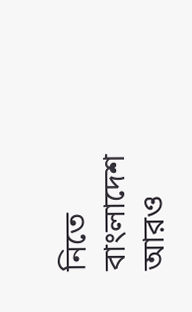নিতে বাংলাদেশ আরও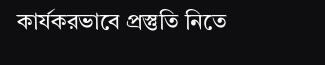কার্যকরভাবে প্রস্তুতি নিতে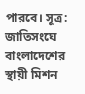পারবে। সূত্র: জাতিসংঘে বাংলাদেশের স্থায়ী মিশন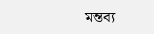মন্তব্য